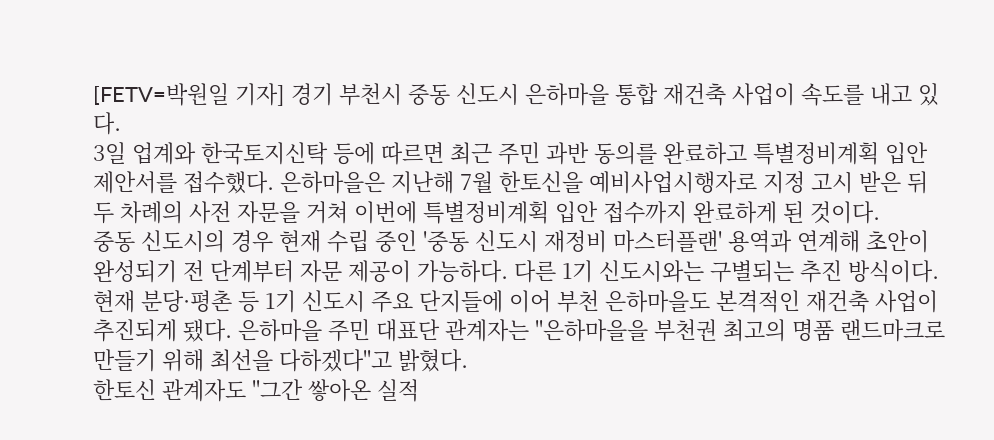[FETV=박원일 기자] 경기 부천시 중동 신도시 은하마을 통합 재건축 사업이 속도를 내고 있다.
3일 업계와 한국토지신탁 등에 따르면 최근 주민 과반 동의를 완료하고 특별정비계획 입안 제안서를 접수했다. 은하마을은 지난해 7월 한토신을 예비사업시행자로 지정 고시 받은 뒤 두 차례의 사전 자문을 거쳐 이번에 특별정비계획 입안 접수까지 완료하게 된 것이다.
중동 신도시의 경우 현재 수립 중인 '중동 신도시 재정비 마스터플랜' 용역과 연계해 초안이 완성되기 전 단계부터 자문 제공이 가능하다. 다른 1기 신도시와는 구별되는 추진 방식이다.
현재 분당·평촌 등 1기 신도시 주요 단지들에 이어 부천 은하마을도 본격적인 재건축 사업이 추진되게 됐다. 은하마을 주민 대표단 관계자는 "은하마을을 부천권 최고의 명품 랜드마크로 만들기 위해 최선을 다하겠다"고 밝혔다.
한토신 관계자도 "그간 쌓아온 실적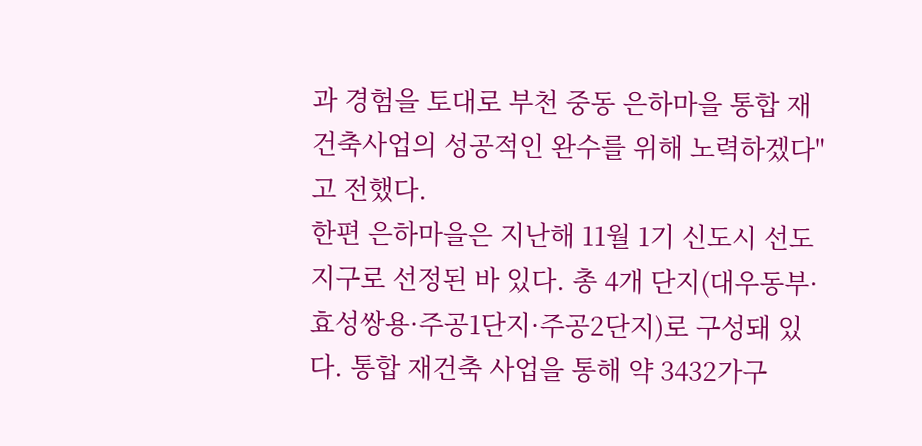과 경험을 토대로 부천 중동 은하마을 통합 재건축사업의 성공적인 완수를 위해 노력하겠다"고 전했다.
한편 은하마을은 지난해 11월 1기 신도시 선도지구로 선정된 바 있다. 총 4개 단지(대우동부·효성쌍용·주공1단지·주공2단지)로 구성돼 있다. 통합 재건축 사업을 통해 약 3432가구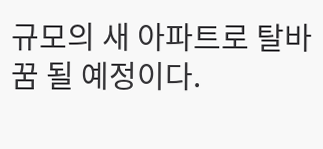규모의 새 아파트로 탈바꿈 될 예정이다.